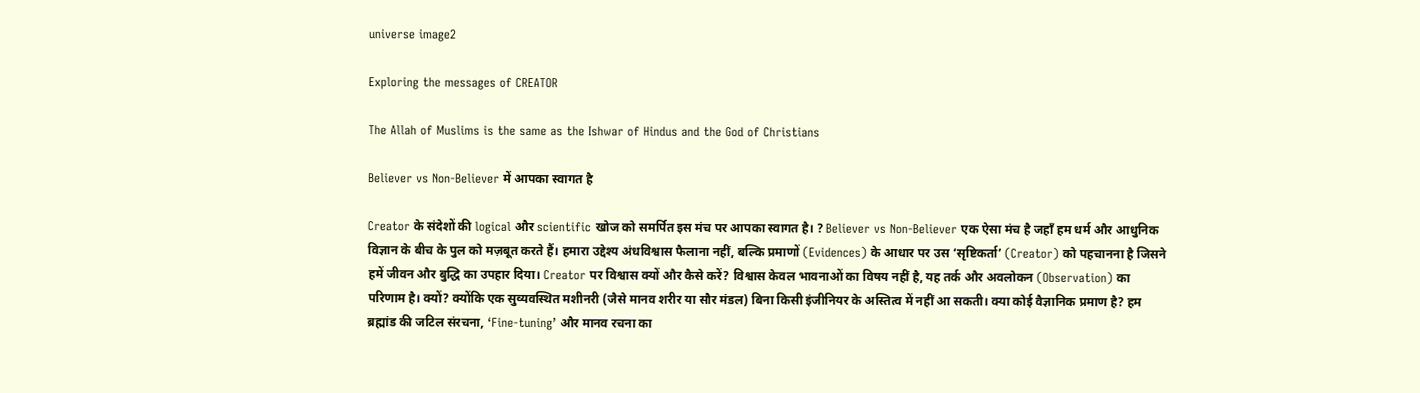universe image2

Exploring the messages of CREATOR

The Allah of Muslims is the same as the Ishwar of Hindus and the God of Christians

Believer vs Non-Believer में आपका स्वागत है

Creator के संदेशों की logical और scientific खोज को समर्पित इस मंच पर आपका स्वागत है। ? Believer vs Non-Believer एक ऐसा मंच है जहाँ हम धर्म और आधुनिक विज्ञान के बीच के पुल को मज़बूत करते हैं। हमारा उद्देश्य अंधविश्वास फैलाना नहीं, बल्कि प्रमाणों (Evidences) के आधार पर उस ‘सृष्टिकर्ता’ (Creator) को पहचानना है जिसने हमें जीवन और बुद्धि का उपहार दिया। Creator पर विश्वास क्यों और कैसे करें? विश्वास केवल भावनाओं का विषय नहीं है, यह तर्क और अवलोकन (Observation) का परिणाम है। क्यों? क्योंकि एक सुव्यवस्थित मशीनरी (जैसे मानव शरीर या सौर मंडल) बिना किसी इंजीनियर के अस्तित्व में नहीं आ सकती। क्या कोई वैज्ञानिक प्रमाण है? हम ब्रह्मांड की जटिल संरचना, ‘Fine-tuning’ और मानव रचना का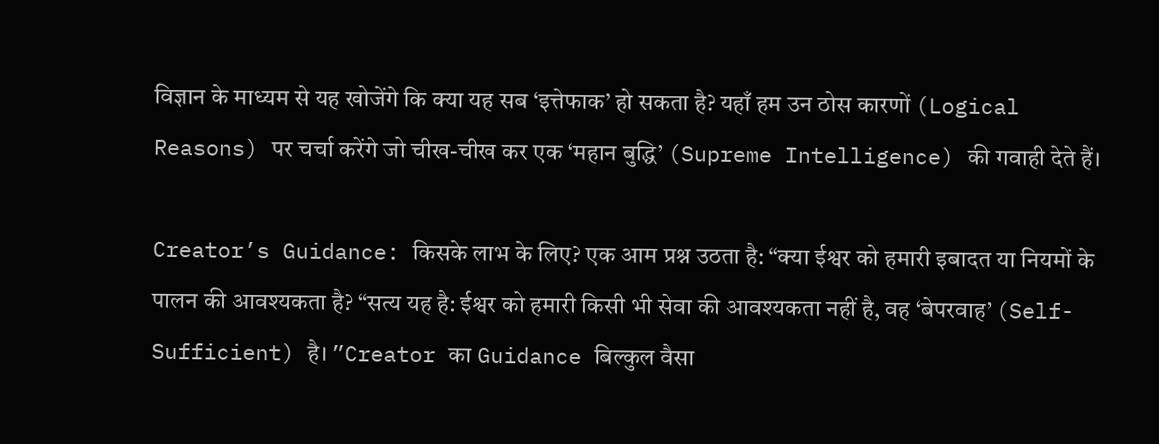विज्ञान के माध्यम से यह खोजेंगे कि क्या यह सब ‘इत्तेफाक’ हो सकता है? यहाँ हम उन ठोस कारणों (Logical Reasons) पर चर्चा करेंगे जो चीख-चीख कर एक ‘महान बुद्धि’ (Supreme Intelligence) की गवाही देते हैं।

Creator’s Guidance: किसके लाभ के लिए? एक आम प्रश्न उठता है: “क्या ईश्वर को हमारी इबादत या नियमों के पालन की आवश्यकता है? “सत्य यह है: ईश्वर को हमारी किसी भी सेवा की आवश्यकता नहीं है, वह ‘बेपरवाह’ (Self-Sufficient) है। ”Creator का Guidance बिल्कुल वैसा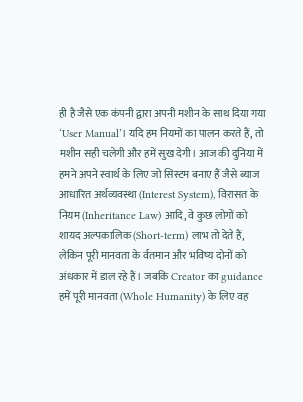ही है जैसे एक कंपनी द्वारा अपनी मशीन के साथ दिया गया ‘User Manual’। यदि हम नियमों का पालन करते हैं, तो मशीन सही चलेगी और हमें सुख देगी। आज की दुनिया में हमने अपने स्वार्थ के लिए जो सिस्टम बनाए हैं जैसे ब्याज आधारित अर्थव्यवस्था (Interest System), विरासत के नियम (Inheritance Law) आदि, वे कुछ लोगों को शायद अल्पकालिक (Short-term) लाभ तो देते हैं, लेकिन पूरी मानवता के र्वतमान और भविष्य दोनों को अंधकार में डाल रहे हैं। जबकि Creator का guidance हमें पूरी मानवता (Whole Humanity) के लिए वह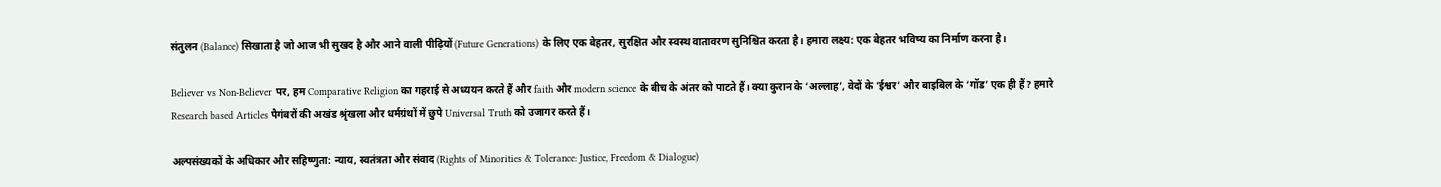संतुलन (Balance) सिखाता है जो आज भी सुखद है और आने वाली पीढ़ियों (Future Generations) के लिए एक बेहतर, सुरक्षित और स्वस्थ वातावरण सुनिश्चित करता है। हमारा लक्ष्य: एक बेहतर भविष्य का निर्माण करना है।

Believer vs Non-Believer पर, हम Comparative Religion का गहराई से अध्ययन करते हैं और faith और modern science के बीच के अंतर को पाटते हैं। क्या कुरान के ‘अल्लाह’, वेदों के ‘ईश्वर’ और बाइबिल के ‘गॉड’ एक ही हैं? हमारे Research based Articles पैगंबरों की अखंड श्रृंखला और धर्मग्रंथों में छुपे Universal Truth को उजागर करते हैं।

अल्पसंख्यकों के अधिकार और सहिष्णुता: न्याय, स्वतंत्रता और संवाद (Rights of Minorities & Tolerance: Justice, Freedom & Dialogue)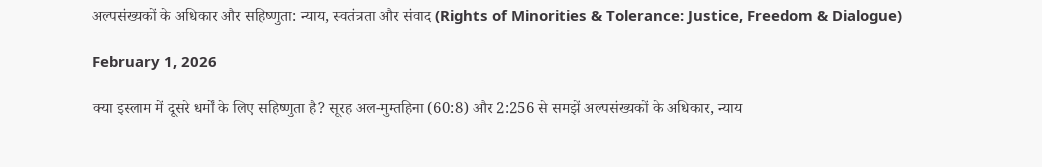अल्पसंख्यकों के अधिकार और सहिष्णुता: न्याय, स्वतंत्रता और संवाद (Rights of Minorities & Tolerance: Justice, Freedom & Dialogue)

February 1, 2026

क्या इस्लाम में दूसरे धर्मों के लिए सहिष्णुता है? सूरह अल-मुम्तहिना (60:8) और 2:256 से समझें अल्पसंख्यकों के अधिकार, न्याय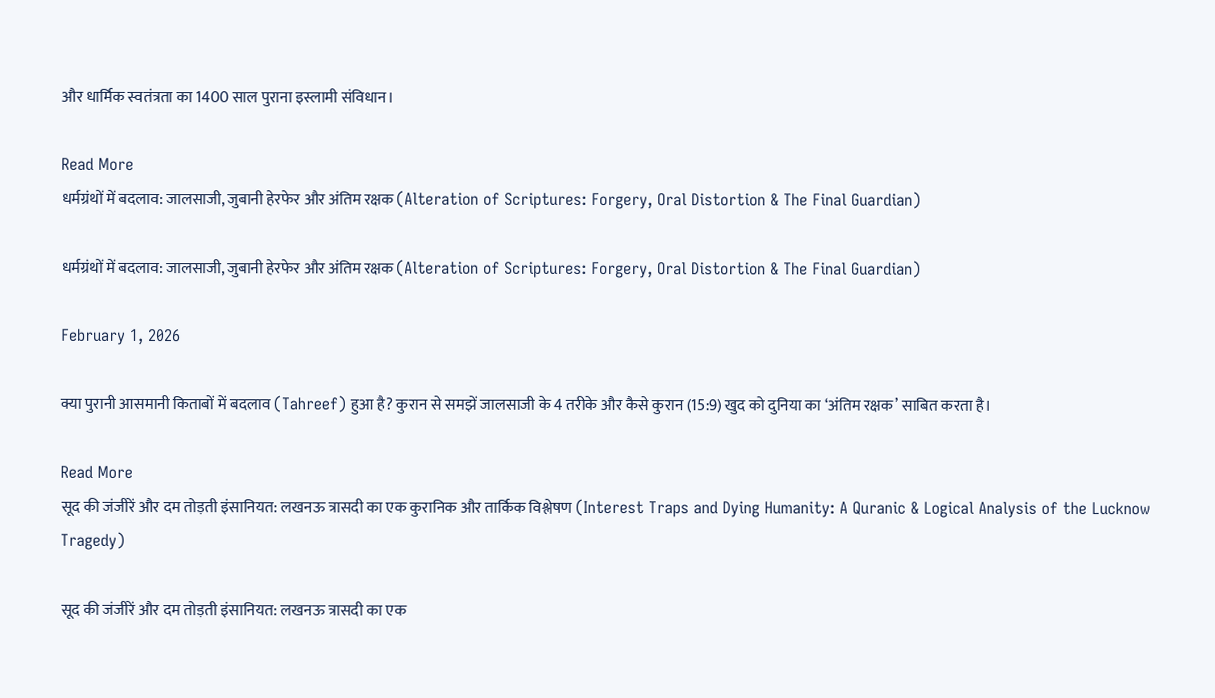और धार्मिक स्वतंत्रता का 1400 साल पुराना इस्लामी संविधान।

Read More
धर्मग्रंथों में बदलाव: जालसाजी, जुबानी हेरफेर और अंतिम रक्षक (Alteration of Scriptures: Forgery, Oral Distortion & The Final Guardian)

धर्मग्रंथों में बदलाव: जालसाजी, जुबानी हेरफेर और अंतिम रक्षक (Alteration of Scriptures: Forgery, Oral Distortion & The Final Guardian)

February 1, 2026

क्या पुरानी आसमानी किताबों में बदलाव (Tahreef) हुआ है? कुरान से समझें जालसाजी के 4 तरीके और कैसे कुरान (15:9) खुद को दुनिया का ‘अंतिम रक्षक’ साबित करता है।

Read More
सूद की जंजीरें और दम तोड़ती इंसानियत: लखनऊ त्रासदी का एक कुरानिक और तार्किक विश्लेषण (Interest Traps and Dying Humanity: A Quranic & Logical Analysis of the Lucknow Tragedy)

सूद की जंजीरें और दम तोड़ती इंसानियत: लखनऊ त्रासदी का एक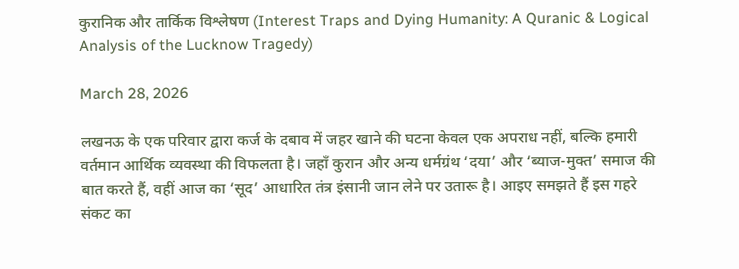कुरानिक और तार्किक विश्लेषण (Interest Traps and Dying Humanity: A Quranic & Logical Analysis of the Lucknow Tragedy)

March 28, 2026

लखनऊ के एक परिवार द्वारा कर्ज के दबाव में जहर खाने की घटना केवल एक अपराध नहीं, बल्कि हमारी वर्तमान आर्थिक व्यवस्था की विफलता है। जहाँ कुरान और अन्य धर्मग्रंथ ‘दया’ और ‘ब्याज-मुक्त’ समाज की बात करते हैं, वहीं आज का ‘सूद’ आधारित तंत्र इंसानी जान लेने पर उतारू है। आइए समझते हैं इस गहरे संकट का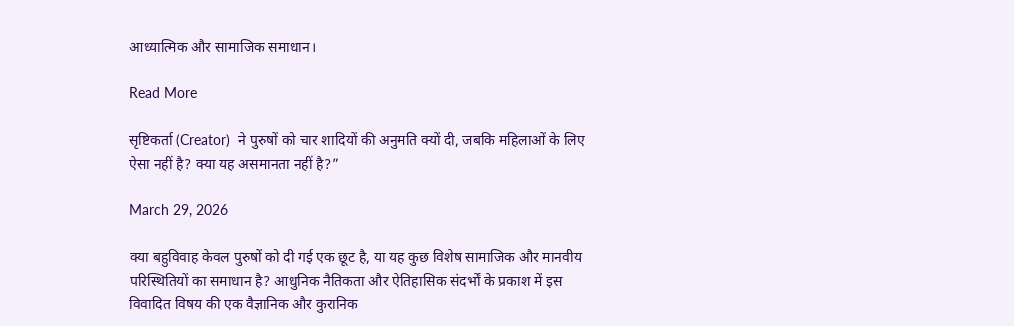आध्यात्मिक और सामाजिक समाधान।

Read More

सृष्टिकर्ता (Creator)  ने पुरुषों को चार शादियों की अनुमति क्यों दी, जबकि महिलाओं के लिए ऐसा नहीं है? क्या यह असमानता नहीं है?”

March 29, 2026

क्या बहुविवाह केवल पुरुषों को दी गई एक छूट है, या यह कुछ विशेष सामाजिक और मानवीय परिस्थितियों का समाधान है? आधुनिक नैतिकता और ऐतिहासिक संदर्भों के प्रकाश में इस विवादित विषय की एक वैज्ञानिक और कुरानिक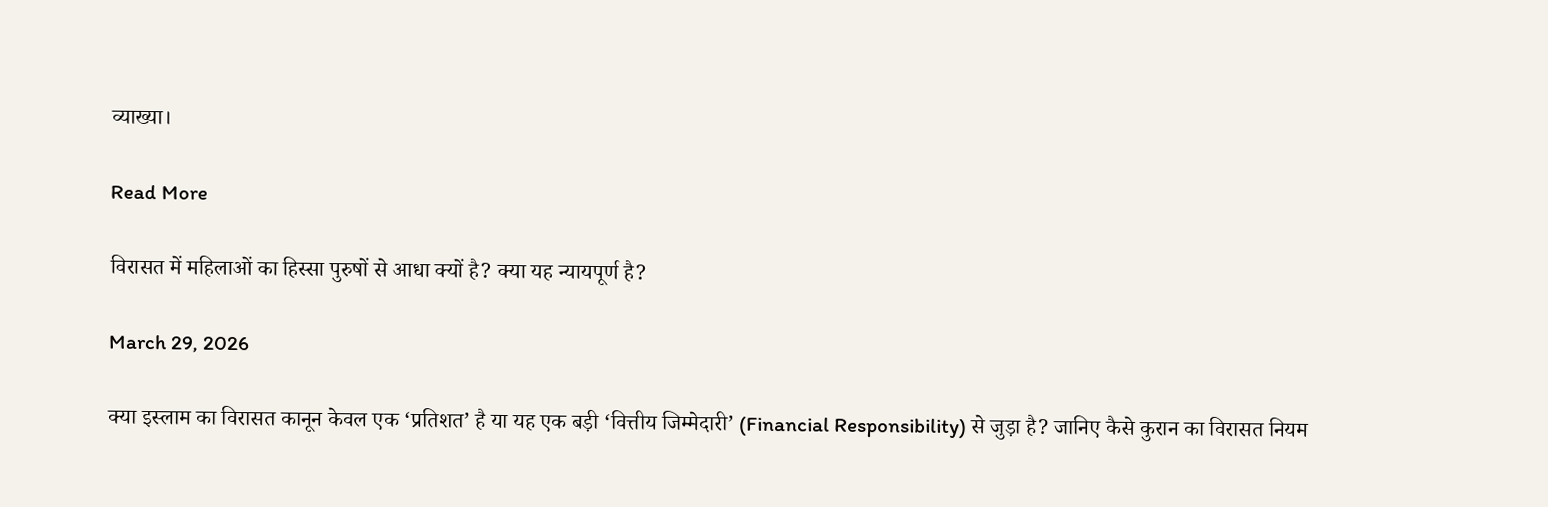व्याख्या।

Read More

विरासत में महिलाओं का हिस्सा पुरुषों से आधा क्यों है? क्या यह न्यायपूर्ण है?

March 29, 2026

क्या इस्लाम का विरासत कानून केवल एक ‘प्रतिशत’ है या यह एक बड़ी ‘वित्तीय जिम्मेदारी’ (Financial Responsibility) से जुड़ा है? जानिए कैसे कुरान का विरासत नियम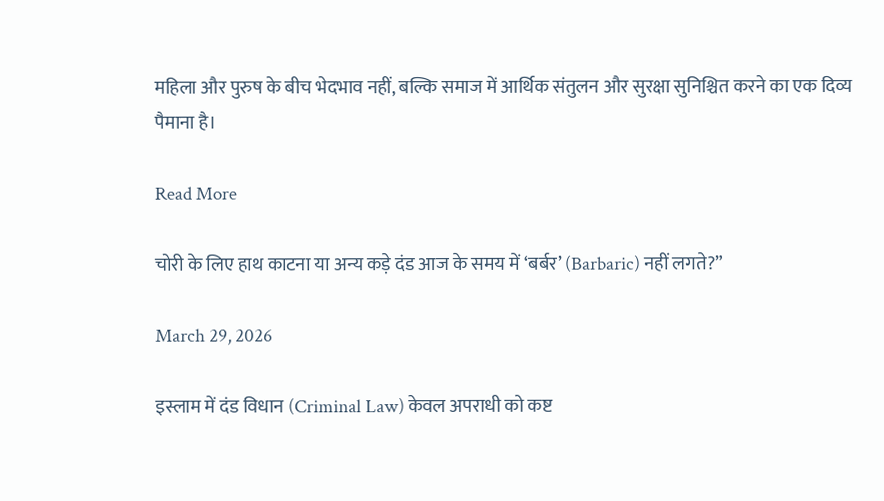महिला और पुरुष के बीच भेदभाव नहीं, बल्कि समाज में आर्थिक संतुलन और सुरक्षा सुनिश्चित करने का एक दिव्य पैमाना है।

Read More

चोरी के लिए हाथ काटना या अन्य कड़े दंड आज के समय में ‘बर्बर’ (Barbaric) नहीं लगते?”

March 29, 2026

इस्लाम में दंड विधान (Criminal Law) केवल अपराधी को कष्ट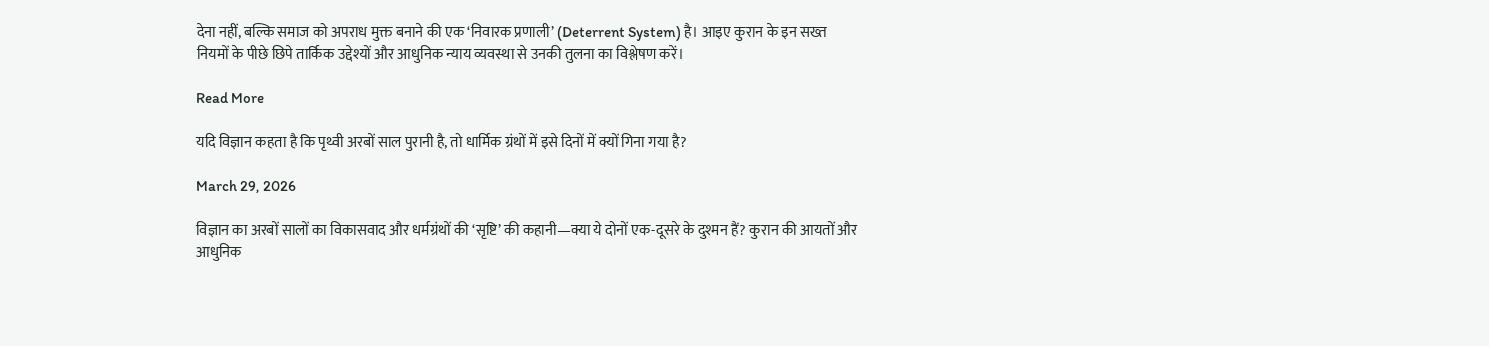देना नहीं, बल्कि समाज को अपराध मुक्त बनाने की एक ‘निवारक प्रणाली’ (Deterrent System) है। आइए कुरान के इन सख्त नियमों के पीछे छिपे तार्किक उद्देश्यों और आधुनिक न्याय व्यवस्था से उनकी तुलना का विश्लेषण करें।

Read More

यदि विज्ञान कहता है कि पृथ्वी अरबों साल पुरानी है, तो धार्मिक ग्रंथों में इसे दिनों में क्यों गिना गया है?

March 29, 2026

विज्ञान का अरबों सालों का विकासवाद और धर्मग्रंथों की ‘सृष्टि’ की कहानी—क्या ये दोनों एक-दूसरे के दुश्मन हैं? कुरान की आयतों और आधुनिक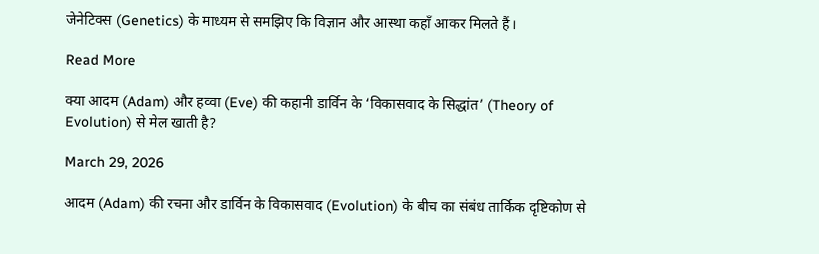जेनेटिक्स (Genetics) के माध्यम से समझिए कि विज्ञान और आस्था कहाँ आकर मिलते हैं।

Read More

क्या आदम (Adam) और हव्वा (Eve) की कहानी डार्विन के ‘विकासवाद के सिद्धांत’ (Theory of Evolution) से मेल खाती है?

March 29, 2026

आदम (Adam) की रचना और डार्विन के विकासवाद (Evolution) के बीच का संबंध तार्किक दृष्टिकोण से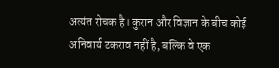अत्यंत रोचक है। कुरान और विज्ञान के बीच कोई अनिवार्य टकराव नहीं है, बल्कि वे एक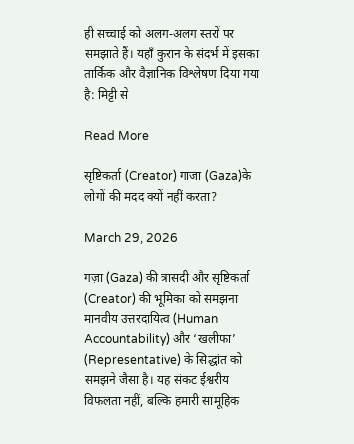ही सच्चाई को अलग-अलग स्तरों पर समझाते हैं। यहाँ कुरान के संदर्भ में इसका तार्किक और वैज्ञानिक विश्लेषण दिया गया है: मिट्टी से

Read More

सृष्टिकर्ता (Creator) गाजा (Gaza)के लोगों की मदद क्यों नहीं करता?

March 29, 2026

गज़ा (Gaza) की त्रासदी और सृष्टिकर्ता (Creator) की भूमिका को समझना मानवीय उत्तरदायित्व (Human Accountability) और ‘खलीफा’ (Representative) के सिद्धांत को समझने जैसा है। यह संकट ईश्वरीय विफलता नहीं, बल्कि हमारी सामूहिक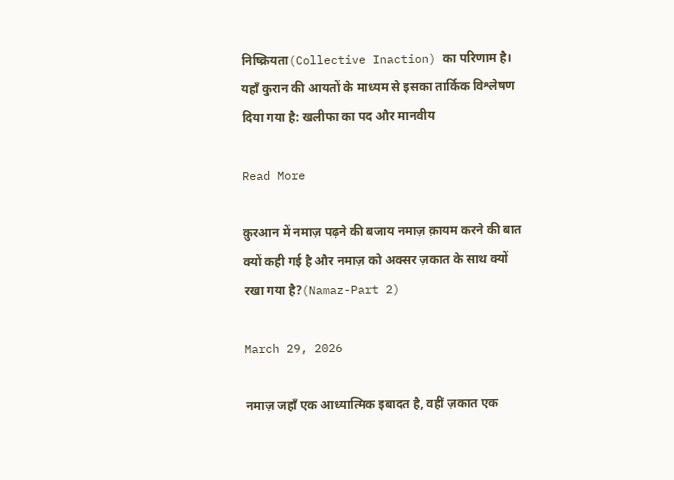निष्क्रियता(Collective Inaction) का परिणाम है। यहाँ कुरान की आयतों के माध्यम से इसका तार्किक विश्लेषण दिया गया है: खलीफा का पद और मानवीय

Read More

क़ुरआन में नमाज़ पढ़ने की बजाय नमाज़ क़ायम करने की बात क्यों कही गई है और नमाज़ को अक्सर ज़कात के साथ क्यों रखा गया है?(Namaz-Part 2)

March 29, 2026

नमाज़ जहाँ एक आध्यात्मिक इबादत है, वहीं ज़कात एक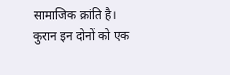सामाजिक क्रांति है। कुरान इन दोनों को एक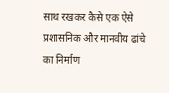साथ रखकर कैसे एक ऐसे प्रशासनिक और मानवीय ढांचे का निर्माण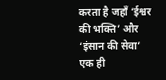करता है जहाँ ‘ईश्वर की भक्ति’ और ‘इंसान की सेवा’ एक ही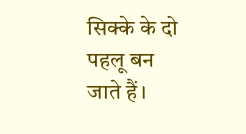सिक्के के दो पहलू बन जाते हैं।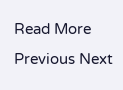Read More
Previous Next